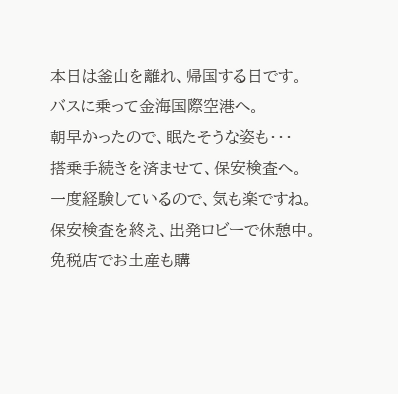本日は釜山を離れ、帰国する日です。
バスに乗って金海国際空港へ。
朝早かったので、眠たそうな姿も・・・
搭乗手続きを済ませて、保安検査へ。
一度経験しているので、気も楽ですね。
保安検査を終え、出発ロビーで休憩中。
免税店でお土産も購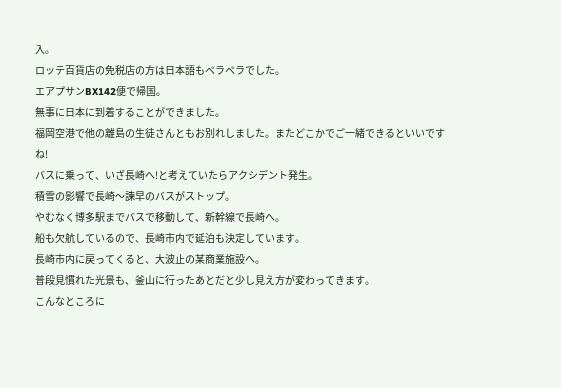入。
ロッテ百貨店の免税店の方は日本語もペラペラでした。
エアプサンBX142便で帰国。
無事に日本に到着することができました。
福岡空港で他の離島の生徒さんともお別れしました。またどこかでご一緒できるといいですね!
バスに乗って、いざ長崎へ!と考えていたらアクシデント発生。
積雪の影響で長崎〜諫早のバスがストップ。
やむなく博多駅までバスで移動して、新幹線で長崎へ。
船も欠航しているので、長崎市内で延泊も決定しています。
長崎市内に戻ってくると、大波止の某商業施設へ。
普段見慣れた光景も、釜山に行ったあとだと少し見え方が変わってきます。
こんなところに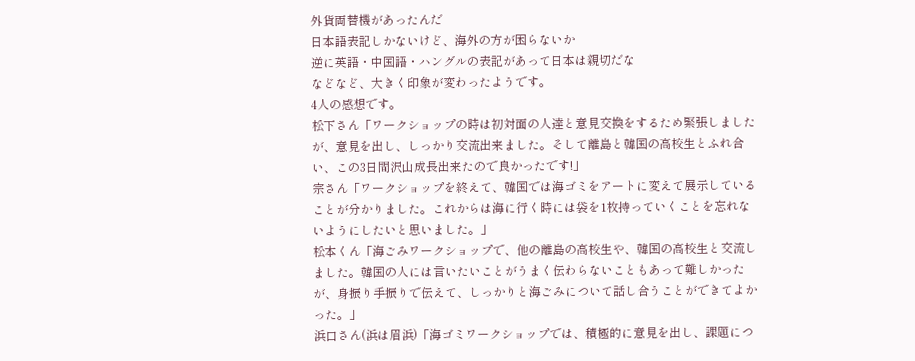外貨両替機があったんだ
日本語表記しかないけど、海外の方が困らないか
逆に英語・中国語・ハングルの表記があって日本は親切だな
などなど、大きく印象が変わったようです。
4人の感想です。
松下さん「ワークショップの時は初対面の人達と意見交換をするため緊張しましたが、意見を出し、しっかり交流出来ました。そして離島と韓国の高校生とふれ合い、この3日間沢山成長出来たので良かったです!」
宗さん「ワークショップを終えて、韓国では海ゴミをアートに変えて展示していることが分かりました。これからは海に行く時には袋を1枚持っていくことを忘れないようにしたいと思いました。」
松本くん「海ごみワークショップで、他の離島の高校生や、韓国の高校生と交流しました。韓国の人には言いたいことがうまく伝わらないこともあって難しかったが、身振り手振りで伝えて、しっかりと海ごみについて話し合うことができてよかった。」
浜口さん(浜は眉浜)「海ゴミワークショップでは、積極的に意見を出し、課題につ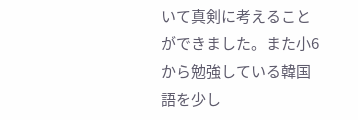いて真剣に考えることができました。また小6から勉強している韓国語を少し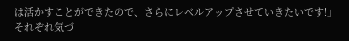は活かすことができたので、さらにレベルアップさせていきたいです!」
それぞれ気づ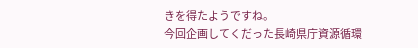きを得たようですね。
今回企画してくだった長崎県庁資源循環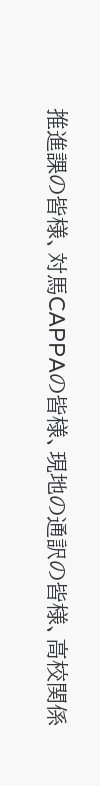推進課の皆様、対馬CAPPAの皆様、現地の通訳の皆様、高校関係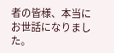者の皆様、本当にお世話になりました。